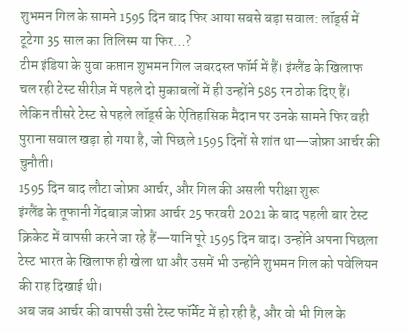शुभमन गिल के सामने 1595 दिन बाद फिर आया सबसे बड़ा सवाल: लॉर्ड्स में टूटेगा 35 साल का तिलिस्म या फिर…?
टीम इंडिया के युवा कप्तान शुभमन गिल जबरदस्त फॉर्म में हैं। इंग्लैंड के खिलाफ चल रही टेस्ट सीरीज़ में पहले दो मुकाबलों में ही उन्होंने 585 रन ठोक दिए हैं। लेकिन तीसरे टेस्ट से पहले लॉर्ड्स के ऐतिहासिक मैदान पर उनके सामने फिर वही पुराना सवाल खड़ा हो गया है, जो पिछले 1595 दिनों से शांत था—जोफ्रा आर्चर की चुनौती।
1595 दिन बाद लौटा जोफ्रा आर्चर, और गिल की असली परीक्षा शुरू
इंग्लैंड के तूफानी गेंदबाज़ जोफ्रा आर्चर 25 फरवरी 2021 के बाद पहली बार टेस्ट क्रिकेट में वापसी करने जा रहे हैं—यानि पूरे 1595 दिन बाद। उन्होंने अपना पिछला टेस्ट भारत के खिलाफ ही खेला था और उसमें भी उन्होंने शुभमन गिल को पवेलियन की राह दिखाई थी।
अब जब आर्चर की वापसी उसी टेस्ट फॉर्मेट में हो रही है, और वो भी गिल के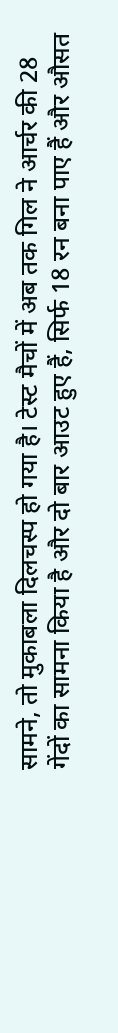सामने, तो मुकाबला दिलचस्प हो गया है। टेस्ट मैचों में अब तक गिल ने आर्चर की 28 गेंदों का सामना किया है और दो बार आउट हुए हैं, सिर्फ 18 रन बना पाए हैं और औसत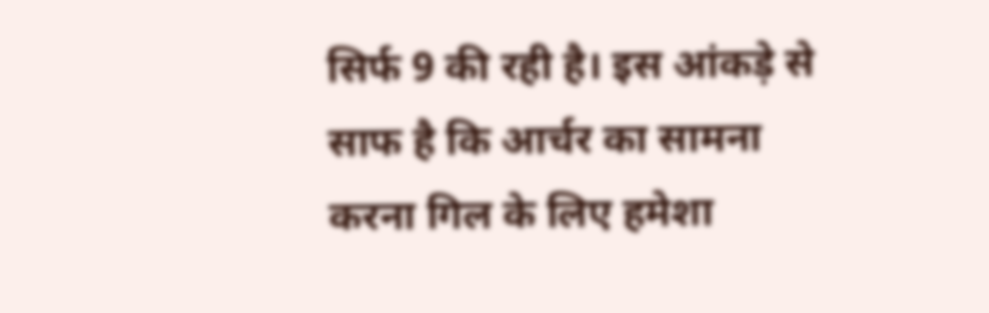सिर्फ 9 की रही है। इस आंकड़े से साफ है कि आर्चर का सामना करना गिल के लिए हमेशा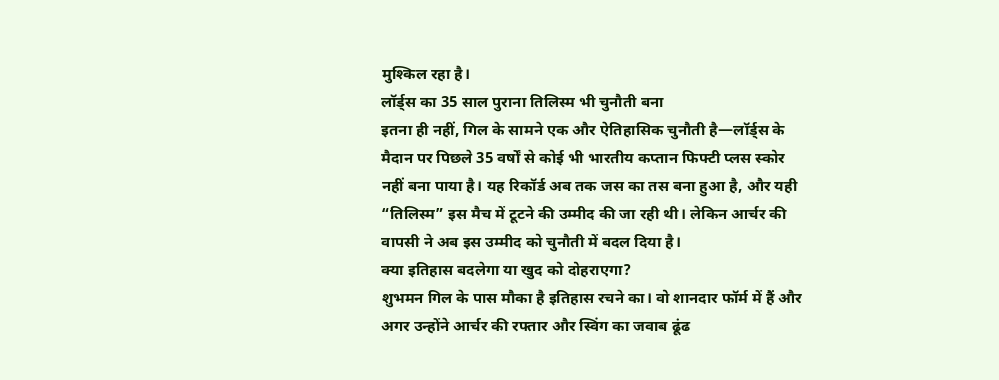मुश्किल रहा है।
लॉर्ड्स का 35 साल पुराना तिलिस्म भी चुनौती बना
इतना ही नहीं, गिल के सामने एक और ऐतिहासिक चुनौती है—लॉर्ड्स के मैदान पर पिछले 35 वर्षों से कोई भी भारतीय कप्तान फिफ्टी प्लस स्कोर नहीं बना पाया है। यह रिकॉर्ड अब तक जस का तस बना हुआ है, और यही “तिलिस्म” इस मैच में टूटने की उम्मीद की जा रही थी। लेकिन आर्चर की वापसी ने अब इस उम्मीद को चुनौती में बदल दिया है।
क्या इतिहास बदलेगा या खुद को दोहराएगा?
शुभमन गिल के पास मौका है इतिहास रचने का। वो शानदार फॉर्म में हैं और अगर उन्होंने आर्चर की रफ्तार और स्विंग का जवाब ढूंढ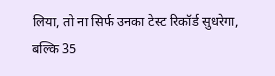लिया, तो ना सिर्फ उनका टेस्ट रिकॉर्ड सुधरेगा, बल्कि 35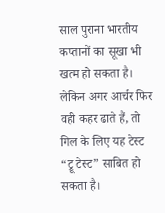साल पुराना भारतीय कप्तानों का सूखा भी खत्म हो सकता है। लेकिन अगर आर्चर फिर वही कहर ढाते हैं, तो गिल के लिए यह टेस्ट “ट्रू टेस्ट” साबित हो सकता है।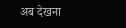अब देखना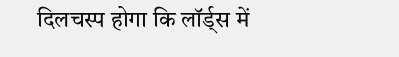दिलचस्प होगा कि लॉर्ड्स में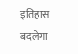इतिहास बदलेगा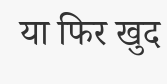या फिर खुद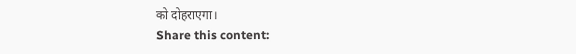को दोहराएगा।
Share this content: